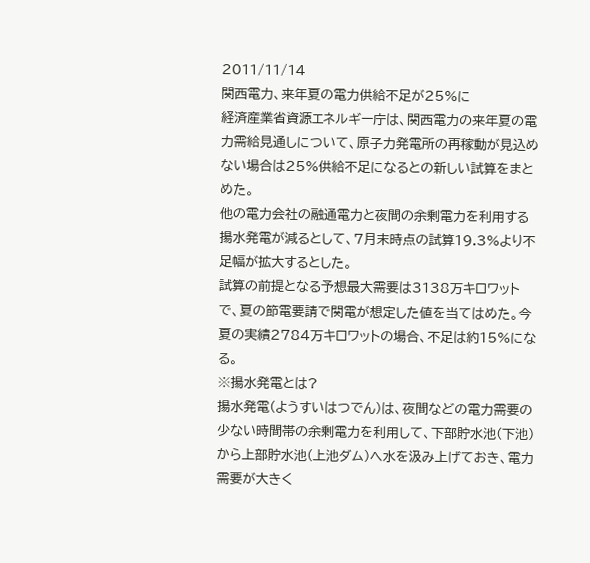2011/11/14
関西電力、来年夏の電力供給不足が25%に
経済産業省資源エネルギー庁は、関西電力の来年夏の電力需給見通しについて、原子力発電所の再稼動が見込めない場合は25%供給不足になるとの新しい試算をまとめた。
他の電力会社の融通電力と夜間の余剰電力を利用する揚水発電が減るとして、7月末時点の試算19.3%より不足幅が拡大するとした。
試算の前提となる予想最大需要は3138万キロワットで、夏の節電要請で関電が想定した値を当てはめた。今夏の実績2784万キロワットの場合、不足は約15%になる。
※揚水発電とは?
揚水発電(ようすいはつでん)は、夜間などの電力需要の少ない時間帯の余剰電力を利用して、下部貯水池(下池)から上部貯水池(上池ダム)へ水を汲み上げておき、電力需要が大きく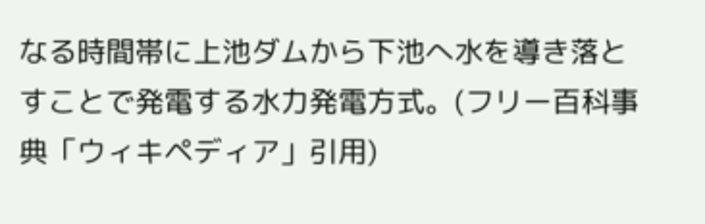なる時間帯に上池ダムから下池へ水を導き落とすことで発電する水力発電方式。(フリー百科事典「ウィキペディア」引用)